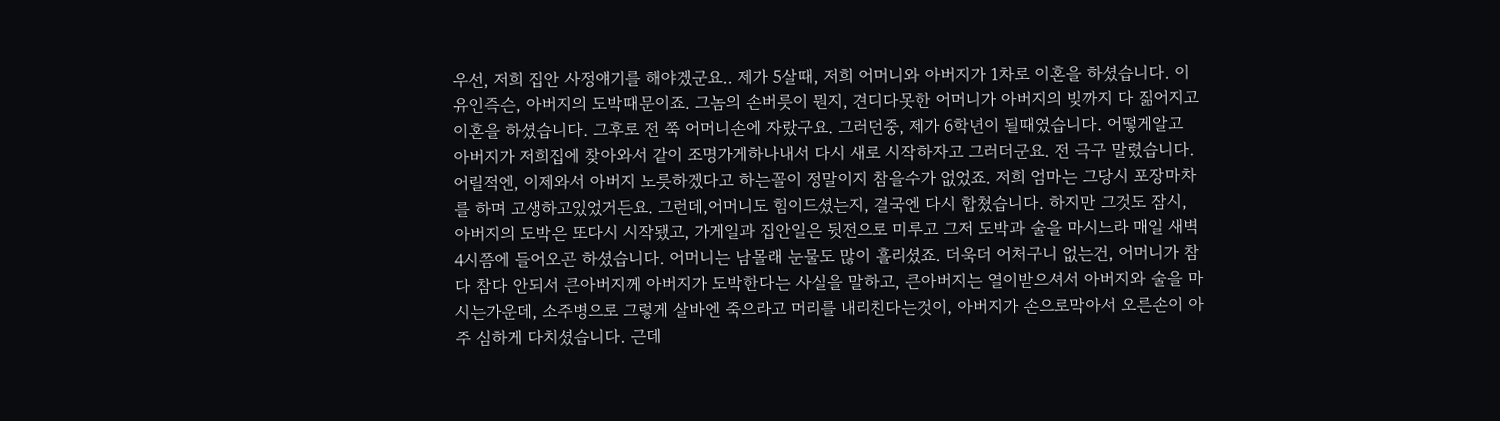우선, 저희 집안 사정얘기를 해야겠군요.. 제가 5살때, 저희 어머니와 아버지가 1차로 이혼을 하셨습니다. 이유인즉슨, 아버지의 도박때문이죠. 그놈의 손버릇이 뭔지, 견디다못한 어머니가 아버지의 빚까지 다 짊어지고 이혼을 하셨습니다. 그후로 전 쭉 어머니손에 자랐구요. 그러던중, 제가 6학년이 될때였습니다. 어떻게알고 아버지가 저희집에 찾아와서 같이 조명가게하나내서 다시 새로 시작하자고 그러더군요. 전 극구 말렸습니다. 어릴적엔, 이제와서 아버지 노릇하겠다고 하는꼴이 정말이지 참을수가 없었죠. 저희 엄마는 그당시 포장마차를 하며 고생하고있었거든요. 그런데,어머니도 힘이드셨는지, 결국엔 다시 합쳤습니다. 하지만 그것도 잠시, 아버지의 도박은 또다시 시작됐고, 가게일과 집안일은 뒷전으로 미루고 그저 도박과 술을 마시느라 매일 새벽 4시쯤에 들어오곤 하셨습니다. 어머니는 남몰래 눈물도 많이 흘리셨죠. 더욱더 어처구니 없는건, 어머니가 참다 참다 안되서 큰아버지께 아버지가 도박한다는 사실을 말하고, 큰아버지는 열이받으셔서 아버지와 술을 마시는가운데, 소주병으로 그렇게 살바엔 죽으라고 머리를 내리친다는것이, 아버지가 손으로막아서 오른손이 아주 심하게 다치셨습니다. 근데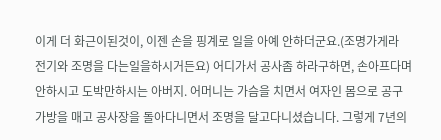이게 더 화근이된것이, 이젠 손을 핑계로 일을 아예 안하더군요.(조명가게라 전기와 조명을 다는일을하시거든요) 어디가서 공사좀 하라구하면, 손아프다며 안하시고 도박만하시는 아버지. 어머니는 가슴을 치면서 여자인 몸으로 공구가방을 매고 공사장을 돌아다니면서 조명을 달고다니셨습니다. 그렇게 7년의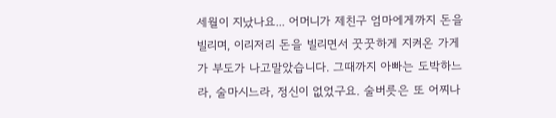세월이 지났나요... 어머니가 제친구 엄마에게까지 돈을 빌리며, 이리저리 돈을 빌리면서 꿋꿋하게 지켜온 가게가 부도가 나고말았습니다. 그때까지 아빠는 도박하느라, 술마시느라, 정신이 없었구요. 술버릇은 또 어찌나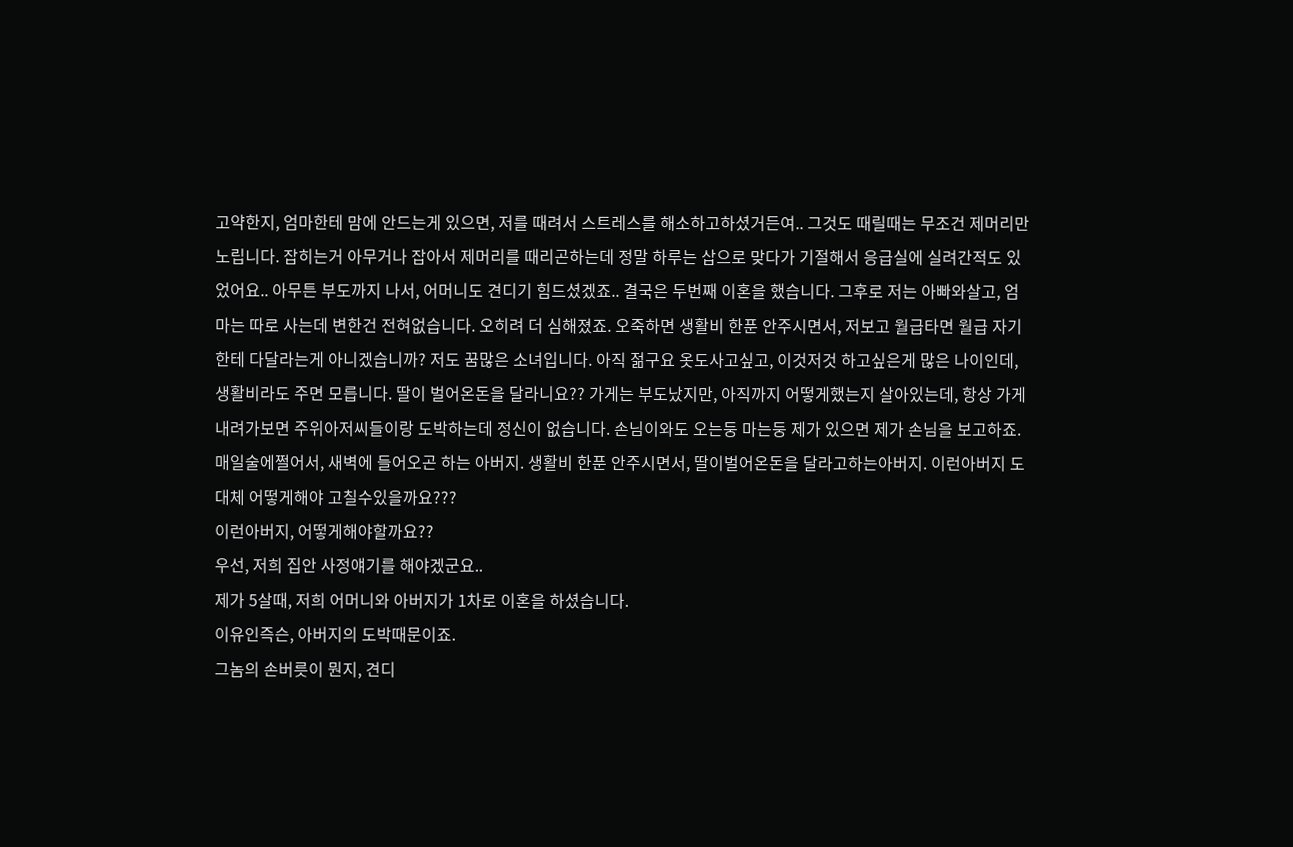고약한지, 엄마한테 맘에 안드는게 있으면, 저를 때려서 스트레스를 해소하고하셨거든여.. 그것도 때릴때는 무조건 제머리만 노립니다. 잡히는거 아무거나 잡아서 제머리를 때리곤하는데 정말 하루는 삽으로 맞다가 기절해서 응급실에 실려간적도 있었어요.. 아무튼 부도까지 나서, 어머니도 견디기 힘드셨겠죠.. 결국은 두번째 이혼을 했습니다. 그후로 저는 아빠와살고, 엄마는 따로 사는데 변한건 전혀없습니다. 오히려 더 심해졌죠. 오죽하면 생활비 한푼 안주시면서, 저보고 월급타면 월급 자기한테 다달라는게 아니겠습니까? 저도 꿈많은 소녀입니다. 아직 젊구요 옷도사고싶고, 이것저것 하고싶은게 많은 나이인데, 생활비라도 주면 모릅니다. 딸이 벌어온돈을 달라니요?? 가게는 부도났지만, 아직까지 어떻게했는지 살아있는데, 항상 가게 내려가보면 주위아저씨들이랑 도박하는데 정신이 없습니다. 손님이와도 오는둥 마는둥 제가 있으면 제가 손님을 보고하죠. 매일술에쩔어서, 새벽에 들어오곤 하는 아버지. 생활비 한푼 안주시면서, 딸이벌어온돈을 달라고하는아버지. 이런아버지 도대체 어떻게해야 고칠수있을까요???
이런아버지, 어떻게해야할까요??
우선, 저희 집안 사정얘기를 해야겠군요..
제가 5살때, 저희 어머니와 아버지가 1차로 이혼을 하셨습니다.
이유인즉슨, 아버지의 도박때문이죠.
그놈의 손버릇이 뭔지, 견디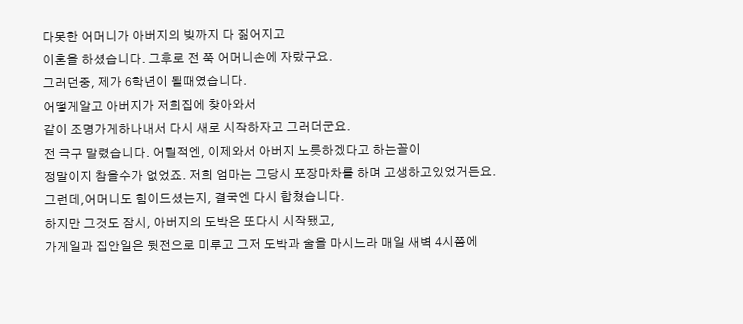다못한 어머니가 아버지의 빚까지 다 짊어지고
이혼을 하셨습니다. 그후로 전 쭉 어머니손에 자랐구요.
그러던중, 제가 6학년이 될때였습니다.
어떻게알고 아버지가 저희집에 찾아와서
같이 조명가게하나내서 다시 새로 시작하자고 그러더군요.
전 극구 말렸습니다. 어릴적엔, 이제와서 아버지 노릇하겠다고 하는꼴이
정말이지 참을수가 없었죠. 저희 엄마는 그당시 포장마차를 하며 고생하고있었거든요.
그런데,어머니도 힘이드셨는지, 결국엔 다시 합쳤습니다.
하지만 그것도 잠시, 아버지의 도박은 또다시 시작됐고,
가게일과 집안일은 뒷전으로 미루고 그저 도박과 술을 마시느라 매일 새벽 4시쯤에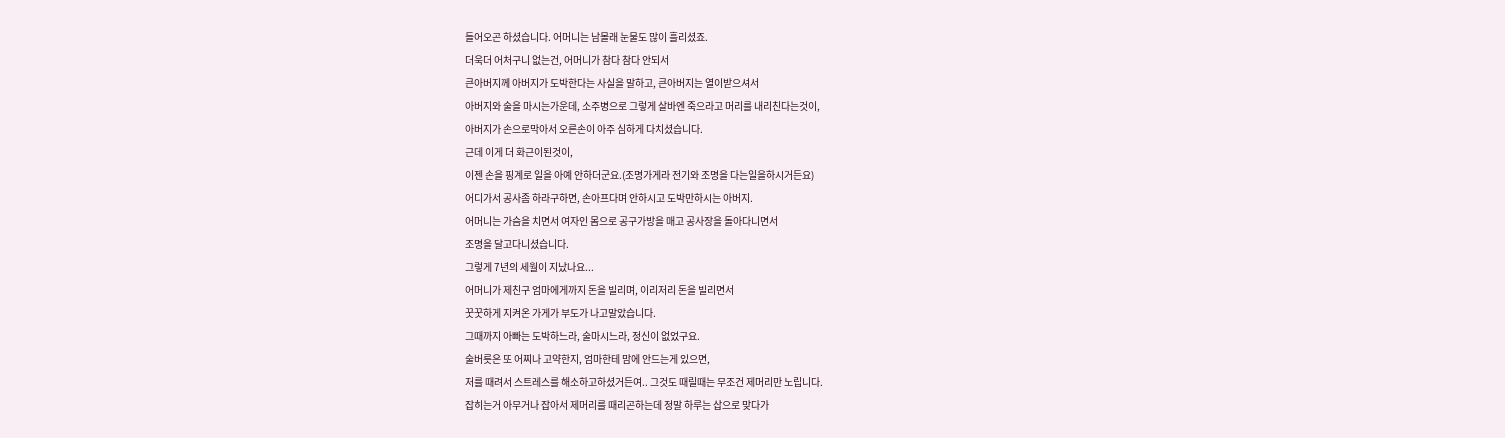들어오곤 하셨습니다. 어머니는 남몰래 눈물도 많이 흘리셨죠.
더욱더 어처구니 없는건, 어머니가 참다 참다 안되서
큰아버지께 아버지가 도박한다는 사실을 말하고, 큰아버지는 열이받으셔서
아버지와 술을 마시는가운데, 소주병으로 그렇게 살바엔 죽으라고 머리를 내리친다는것이,
아버지가 손으로막아서 오른손이 아주 심하게 다치셨습니다.
근데 이게 더 화근이된것이,
이젠 손을 핑계로 일을 아예 안하더군요.(조명가게라 전기와 조명을 다는일을하시거든요)
어디가서 공사좀 하라구하면, 손아프다며 안하시고 도박만하시는 아버지.
어머니는 가슴을 치면서 여자인 몸으로 공구가방을 매고 공사장을 돌아다니면서
조명을 달고다니셨습니다.
그렇게 7년의 세월이 지났나요...
어머니가 제친구 엄마에게까지 돈을 빌리며, 이리저리 돈을 빌리면서
꿋꿋하게 지켜온 가게가 부도가 나고말았습니다.
그때까지 아빠는 도박하느라, 술마시느라, 정신이 없었구요.
술버릇은 또 어찌나 고약한지, 엄마한테 맘에 안드는게 있으면,
저를 때려서 스트레스를 해소하고하셨거든여.. 그것도 때릴때는 무조건 제머리만 노립니다.
잡히는거 아무거나 잡아서 제머리를 때리곤하는데 정말 하루는 삽으로 맞다가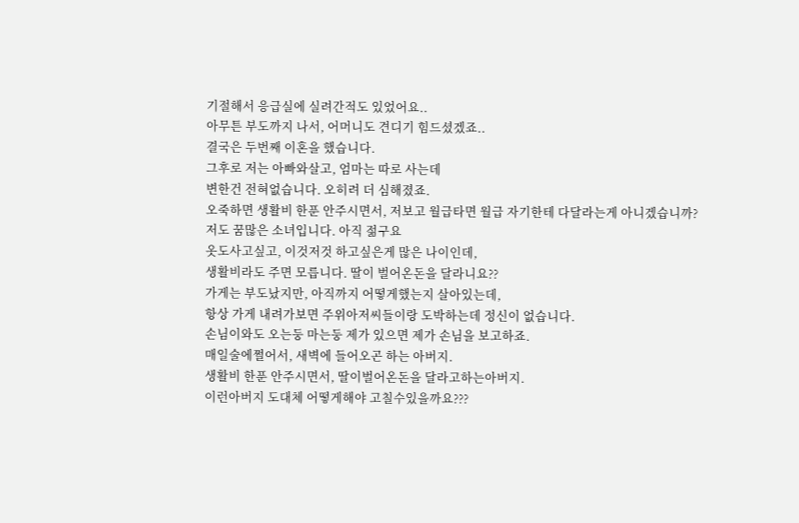기절해서 응급실에 실려간적도 있었어요..
아무튼 부도까지 나서, 어머니도 견디기 힘드셨겠죠..
결국은 두번째 이혼을 했습니다.
그후로 저는 아빠와살고, 엄마는 따로 사는데
변한건 전혀없습니다. 오히려 더 심해졌죠.
오죽하면 생활비 한푼 안주시면서, 저보고 월급타면 월급 자기한테 다달라는게 아니겠습니까?
저도 꿈많은 소녀입니다. 아직 젊구요
옷도사고싶고, 이것저것 하고싶은게 많은 나이인데,
생활비라도 주면 모릅니다. 딸이 벌어온돈을 달라니요??
가게는 부도났지만, 아직까지 어떻게했는지 살아있는데,
항상 가게 내려가보면 주위아저씨들이랑 도박하는데 정신이 없습니다.
손님이와도 오는둥 마는둥 제가 있으면 제가 손님을 보고하죠.
매일술에쩔어서, 새벽에 들어오곤 하는 아버지.
생활비 한푼 안주시면서, 딸이벌어온돈을 달라고하는아버지.
이런아버지 도대체 어떻게해야 고칠수있을까요???